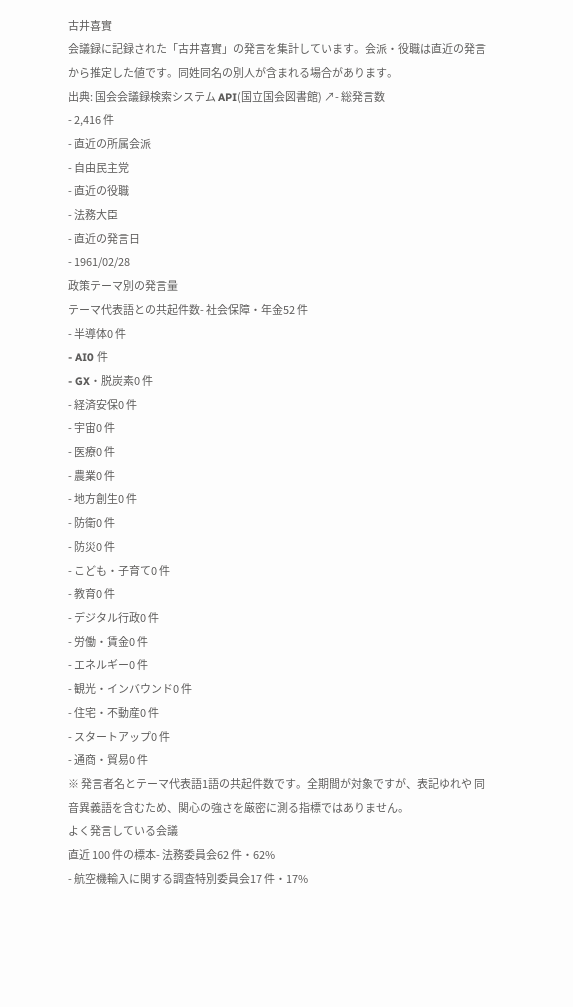古井喜實
会議録に記録された「古井喜實」の発言を集計しています。会派・役職は直近の発言から推定した値です。同姓同名の別人が含まれる場合があります。
出典: 国会会議録検索システム API(国立国会図書館) ↗- 総発言数
- 2,416 件
- 直近の所属会派
- 自由民主党
- 直近の役職
- 法務大臣
- 直近の発言日
- 1961/02/28
政策テーマ別の発言量
テーマ代表語との共起件数- 社会保障・年金52 件
- 半導体0 件
- AI0 件
- GX・脱炭素0 件
- 経済安保0 件
- 宇宙0 件
- 医療0 件
- 農業0 件
- 地方創生0 件
- 防衛0 件
- 防災0 件
- こども・子育て0 件
- 教育0 件
- デジタル行政0 件
- 労働・賃金0 件
- エネルギー0 件
- 観光・インバウンド0 件
- 住宅・不動産0 件
- スタートアップ0 件
- 通商・貿易0 件
※ 発言者名とテーマ代表語1語の共起件数です。全期間が対象ですが、表記ゆれや 同音異義語を含むため、関心の強さを厳密に測る指標ではありません。
よく発言している会議
直近 100 件の標本- 法務委員会62 件・62%
- 航空機輸入に関する調査特別委員会17 件・17%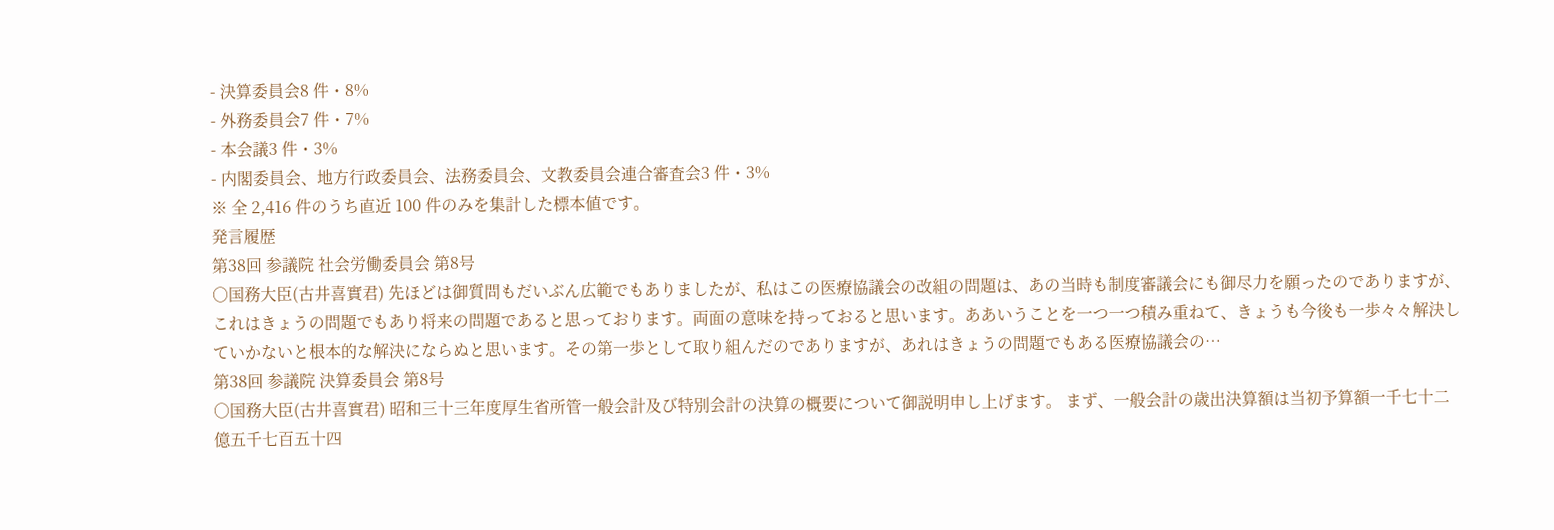- 決算委員会8 件・8%
- 外務委員会7 件・7%
- 本会議3 件・3%
- 内閣委員会、地方行政委員会、法務委員会、文教委員会連合審査会3 件・3%
※ 全 2,416 件のうち直近 100 件のみを集計した標本値です。
発言履歴
第38回 参議院 社会労働委員会 第8号
○国務大臣(古井喜實君) 先ほどは御質問もだいぶん広範でもありましたが、私はこの医療協議会の改組の問題は、あの当時も制度審議会にも御尽力を願ったのでありますが、これはきょうの問題でもあり将来の問題であると思っております。両面の意味を持っておると思います。ああいうことを一つ一つ積み重ねて、きょうも今後も一歩々々解決していかないと根本的な解決にならぬと思います。その第一歩として取り組んだのでありますが、あれはきょうの問題でもある医療協議会の…
第38回 参議院 決算委員会 第8号
○国務大臣(古井喜實君) 昭和三十三年度厚生省所管一般会計及び特別会計の決算の概要について御説明申し上げます。 まず、一般会計の歳出決算額は当初予算額一千七十二億五千七百五十四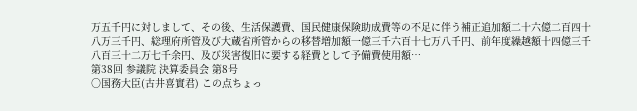万五千円に対しまして、その後、生活保護費、国民健康保険助成費等の不足に伴う補正追加額二十六億二百四十八万三千円、総理府所管及び大蔵省所管からの移替増加額一億三千六百十七万八千円、前年度繰越額十四億三千八百三十二万七千余円、及び災害復旧に要する経費として予備費使用額…
第38回 参議院 決算委員会 第8号
○国務大臣(古井喜實君) この点ちょっ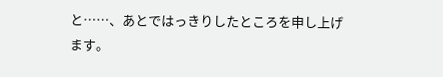と……、あとではっきりしたところを申し上げます。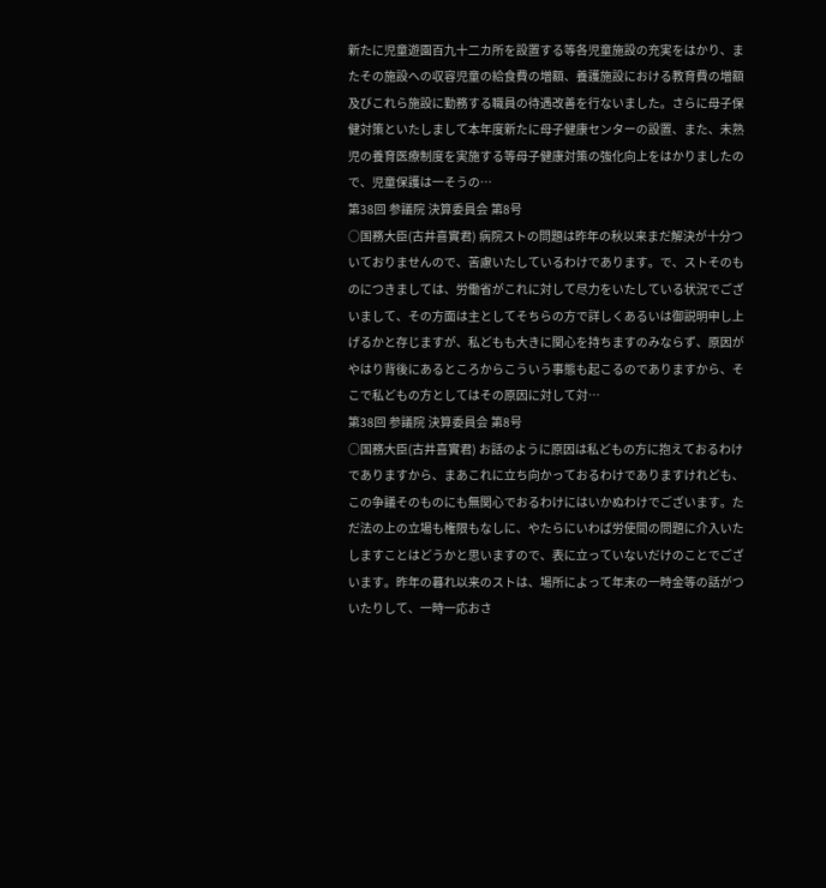新たに児童遊園百九十二カ所を設置する等各児童施設の充実をはかり、またその施設への収容児童の給食費の増額、養護施設における教育費の増額及びこれら施設に勤務する職員の待遇改善を行ないました。さらに母子保健対策といたしまして本年度新たに母子健康センターの設置、また、未熟児の養育医療制度を実施する等母子健康対策の強化向上をはかりましたので、児童保護は一そうの…
第38回 参議院 決算委員会 第8号
○国務大臣(古井喜實君) 病院ストの問題は昨年の秋以来まだ解決が十分ついておりませんので、苦慮いたしているわけであります。で、ストそのものにつきましては、労働省がこれに対して尽力をいたしている状況でございまして、その方面は主としてそちらの方で詳しくあるいは御説明申し上げるかと存じますが、私どもも大きに関心を持ちますのみならず、原因がやはり背後にあるところからこういう事態も起こるのでありますから、そこで私どもの方としてはその原因に対して対…
第38回 参議院 決算委員会 第8号
○国務大臣(古井喜實君) お話のように原因は私どもの方に抱えておるわけでありますから、まあこれに立ち向かっておるわけでありますけれども、この争議そのものにも無関心でおるわけにはいかぬわけでございます。ただ法の上の立場も権限もなしに、やたらにいわば労使間の問題に介入いたしますことはどうかと思いますので、表に立っていないだけのことでございます。昨年の暮れ以来のストは、場所によって年末の一時金等の話がついたりして、一時一応おさ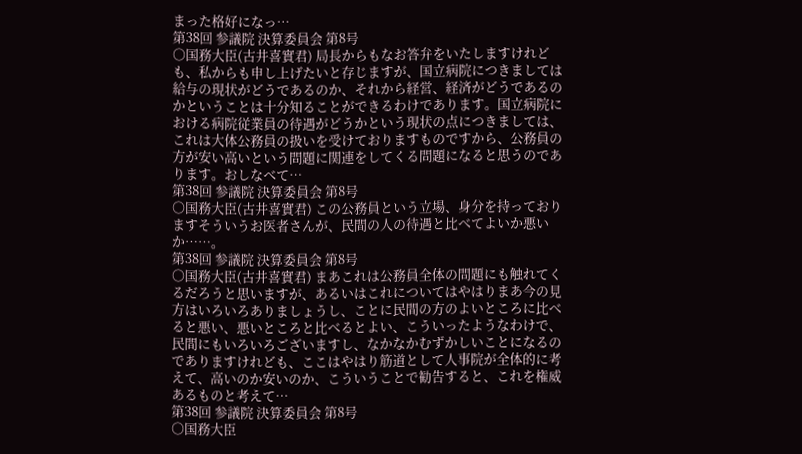まった格好になっ…
第38回 参議院 決算委員会 第8号
○国務大臣(古井喜實君) 局長からもなお答弁をいたしますけれども、私からも申し上げたいと存じますが、国立病院につきましては給与の現状がどうであるのか、それから経営、経済がどうであるのかということは十分知ることができるわけであります。国立病院における病院従業員の待遇がどうかという現状の点につきましては、これは大体公務員の扱いを受けておりますものですから、公務員の方が安い高いという問題に関連をしてくる問題になると思うのであります。おしなべて…
第38回 参議院 決算委員会 第8号
○国務大臣(古井喜實君) この公務員という立場、身分を持っておりますそういうお医者さんが、民間の人の待遇と比べてよいか悪いか……。
第38回 参議院 決算委員会 第8号
○国務大臣(古井喜實君) まあこれは公務員全体の問題にも触れてくるだろうと思いますが、あるいはこれについてはやはりまあ今の見方はいろいろありましょうし、ことに民間の方のよいところに比べると悪い、悪いところと比べるとよい、こういったようなわけで、民間にもいろいろございますし、なかなかむずかしいことになるのでありますけれども、ここはやはり筋道として人事院が全体的に考えて、高いのか安いのか、こういうことで勧告すると、これを権威あるものと考えて…
第38回 参議院 決算委員会 第8号
○国務大臣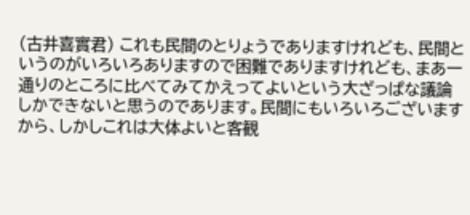(古井喜實君) これも民間のとりょうでありますけれども、民間というのがいろいろありますので困難でありますけれども、まあ一通りのところに比べてみてかえってよいという大ざっぱな議論しかできないと思うのであります。民間にもいろいろございますから、しかしこれは大体よいと客観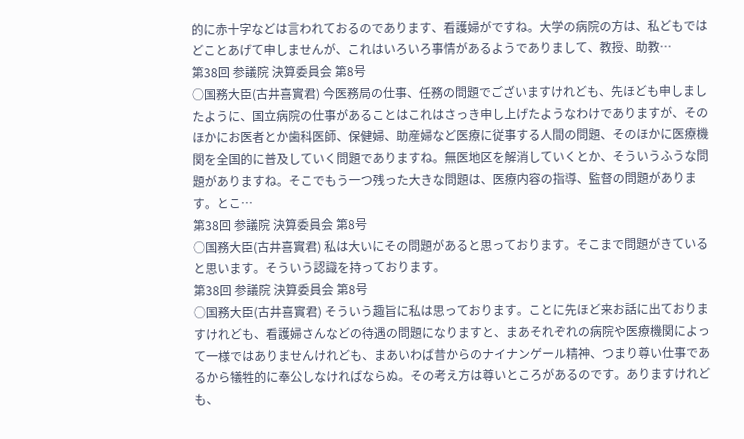的に赤十字などは言われておるのであります、看護婦がですね。大学の病院の方は、私どもではどことあげて申しませんが、これはいろいろ事情があるようでありまして、教授、助教…
第38回 参議院 決算委員会 第8号
○国務大臣(古井喜實君) 今医務局の仕事、任務の問題でございますけれども、先ほども申しましたように、国立病院の仕事があることはこれはさっき申し上げたようなわけでありますが、そのほかにお医者とか歯科医師、保健婦、助産婦など医療に従事する人間の問題、そのほかに医療機関を全国的に普及していく問題でありますね。無医地区を解消していくとか、そういうふうな問題がありますね。そこでもう一つ残った大きな問題は、医療内容の指導、監督の問題があります。とこ…
第38回 参議院 決算委員会 第8号
○国務大臣(古井喜實君) 私は大いにその問題があると思っております。そこまで問題がきていると思います。そういう認識を持っております。
第38回 参議院 決算委員会 第8号
○国務大臣(古井喜實君) そういう趣旨に私は思っております。ことに先ほど来お話に出ておりますけれども、看護婦さんなどの待遇の問題になりますと、まあそれぞれの病院や医療機関によって一様ではありませんけれども、まあいわば昔からのナイナンゲール精神、つまり尊い仕事であるから犠牲的に奉公しなければならぬ。その考え方は尊いところがあるのです。ありますけれども、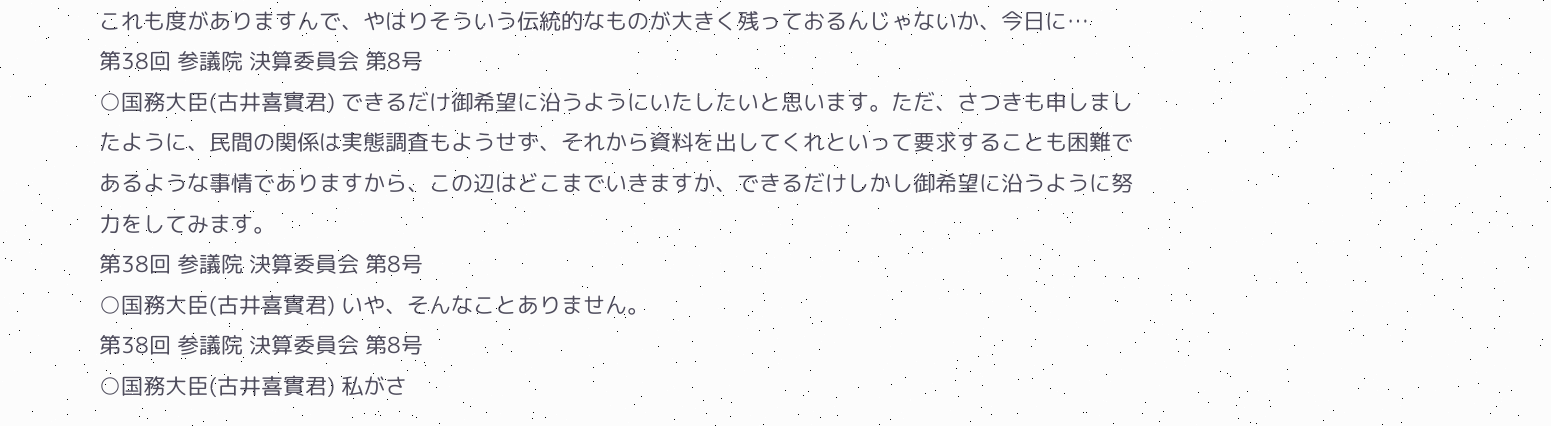これも度がありますんで、やはりそういう伝統的なものが大きく残っておるんじゃないか、今日に…
第38回 参議院 決算委員会 第8号
○国務大臣(古井喜實君) できるだけ御希望に沿うようにいたしたいと思います。ただ、さつきも申しましたように、民間の関係は実態調査もようせず、それから資料を出してくれといって要求することも困難であるような事情でありますから、この辺はどこまでいきますか、できるだけしかし御希望に沿うように努力をしてみます。
第38回 参議院 決算委員会 第8号
○国務大臣(古井喜實君) いや、そんなことありません。
第38回 参議院 決算委員会 第8号
○国務大臣(古井喜實君) 私がさ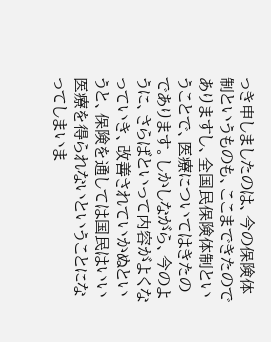っき申しましたのは、今の保険体制というものも、ここまできたのでありますし、全国民保険体制ということで、医療についてはきたのであります。しかしながら、今のように、さらばといって内容がよくなっていき、改善されていかぬというと、保険を通しては国民はいい医療を得られないということになってしまいま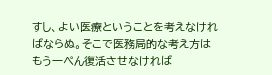すし、よい医療ということを考えなければならぬ。そこで医務局的な考え方はもう一ぺん復活させなければ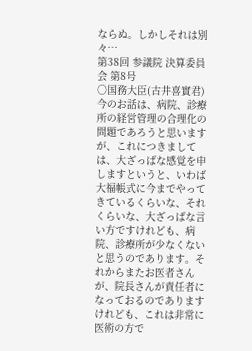ならぬ。しかしそれは別々…
第38回 参議院 決算委員会 第8号
○国務大臣(古井喜實君) 今のお話は、病院、診療所の経営管理の合理化の問題であろうと思いますが、これにつきましては、大ざっぱな感覚を申しますというと、いわば大福帳式に今までやってきているくらいな、それくらいな、大ざっぱな言い方ですけれども、病院、診療所が少なくないと思うのであります。それからまたお医者さんが、院長さんが責任者になっておるのでありますけれども、これは非常に医術の方で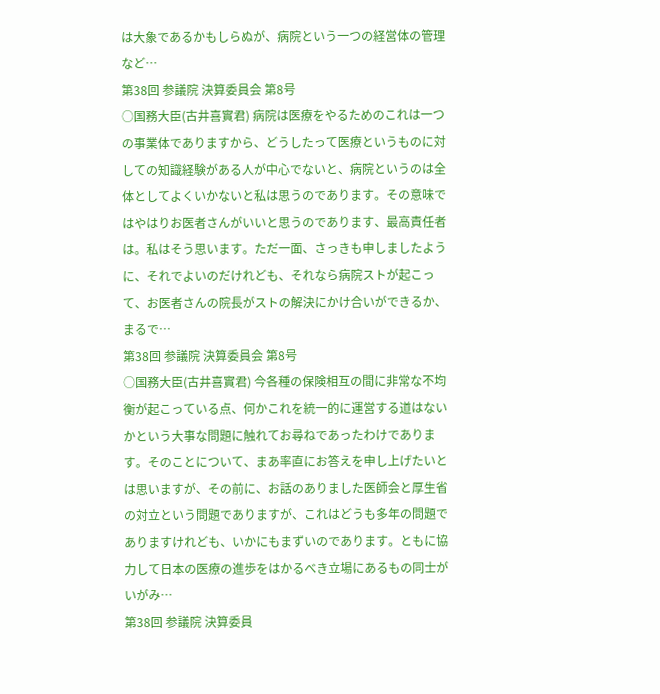は大象であるかもしらぬが、病院という一つの経営体の管理など…
第38回 参議院 決算委員会 第8号
○国務大臣(古井喜實君) 病院は医療をやるためのこれは一つの事業体でありますから、どうしたって医療というものに対しての知識経験がある人が中心でないと、病院というのは全体としてよくいかないと私は思うのであります。その意味ではやはりお医者さんがいいと思うのであります、最高責任者は。私はそう思います。ただ一面、さっきも申しましたように、それでよいのだけれども、それなら病院ストが起こって、お医者さんの院長がストの解決にかけ合いができるか、まるで…
第38回 参議院 決算委員会 第8号
○国務大臣(古井喜實君) 今各種の保険相互の間に非常な不均衡が起こっている点、何かこれを統一的に運営する道はないかという大事な問題に触れてお尋ねであったわけであります。そのことについて、まあ率直にお答えを申し上げたいとは思いますが、その前に、お話のありました医師会と厚生省の対立という問題でありますが、これはどうも多年の問題でありますけれども、いかにもまずいのであります。ともに協力して日本の医療の進歩をはかるべき立場にあるもの同士がいがみ…
第38回 参議院 決算委員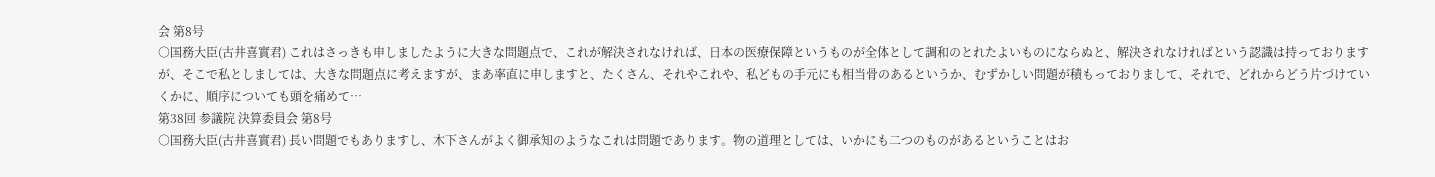会 第8号
○国務大臣(古井喜實君) これはさっきも申しましたように大きな問題点で、これが解決されなければ、日本の医療保障というものが全体として調和のとれたよいものにならぬと、解決されなければという認識は持っておりますが、そこで私としましては、大きな問題点に考えますが、まあ率直に申しますと、たくさん、それやこれや、私どもの手元にも相当骨のあるというか、むずかしい問題が積もっておりまして、それで、どれからどう片づけていくかに、順序についても頭を痛めて…
第38回 参議院 決算委員会 第8号
○国務大臣(古井喜實君) 長い問題でもありますし、木下さんがよく御承知のようなこれは問題であります。物の道理としては、いかにも二つのものがあるということはお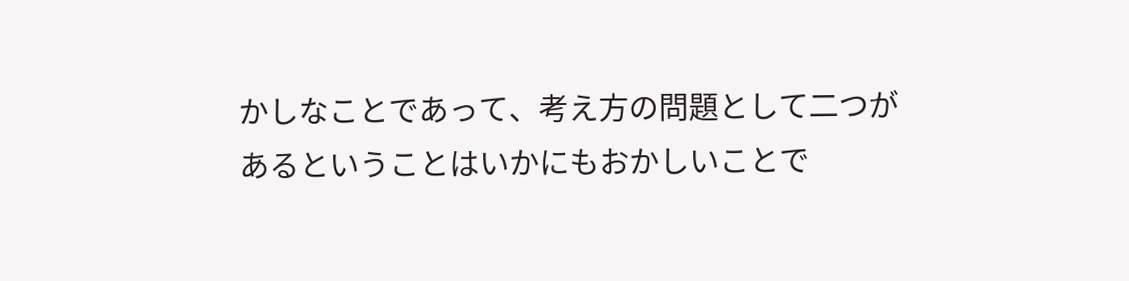かしなことであって、考え方の問題として二つがあるということはいかにもおかしいことで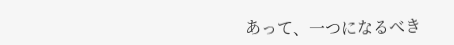あって、一つになるべき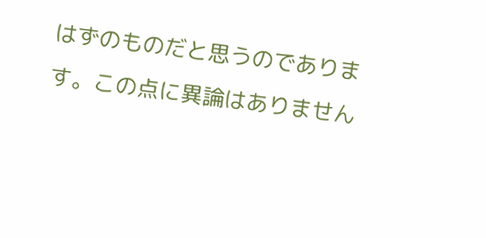はずのものだと思うのであります。この点に異論はありません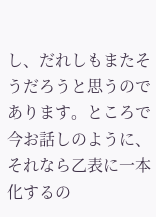し、だれしもまたそうだろうと思うのであります。ところで今お話しのように、それなら乙表に一本化するの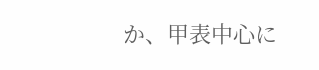か、甲表中心に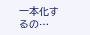一本化するの…